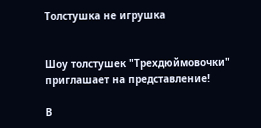Толстушка не игрушка


Шоу толстушек "Трехдюймовочки" приглашает на представление!

В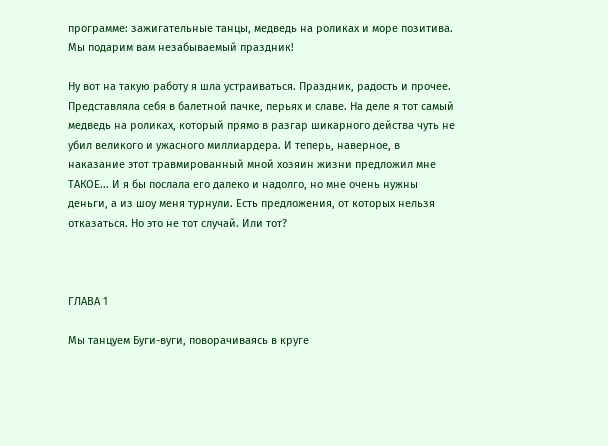программе: зажигательные танцы, медведь на роликах и море позитива. Мы подарим вам незабываемый праздник!

Ну вот на такую работу я шла устраиваться. Праздник, радость и прочее. Представляла себя в балетной пачке, перьях и славе. На деле я тот самый медведь на роликах, который прямо в разгар шикарного действа чуть не убил великого и ужасного миллиардера. И теперь, наверное, в наказание этот травмированный мной хозяин жизни предложил мне ТАКОЕ... И я бы послала его далеко и надолго, но мне очень нужны деньги, а из шоу меня турнули. Есть предложения, от которых нельзя отказаться. Но это не тот случай. Или тот?



ГЛАВА 1

Мы танцуем Буги-вуги, поворачиваясь в круге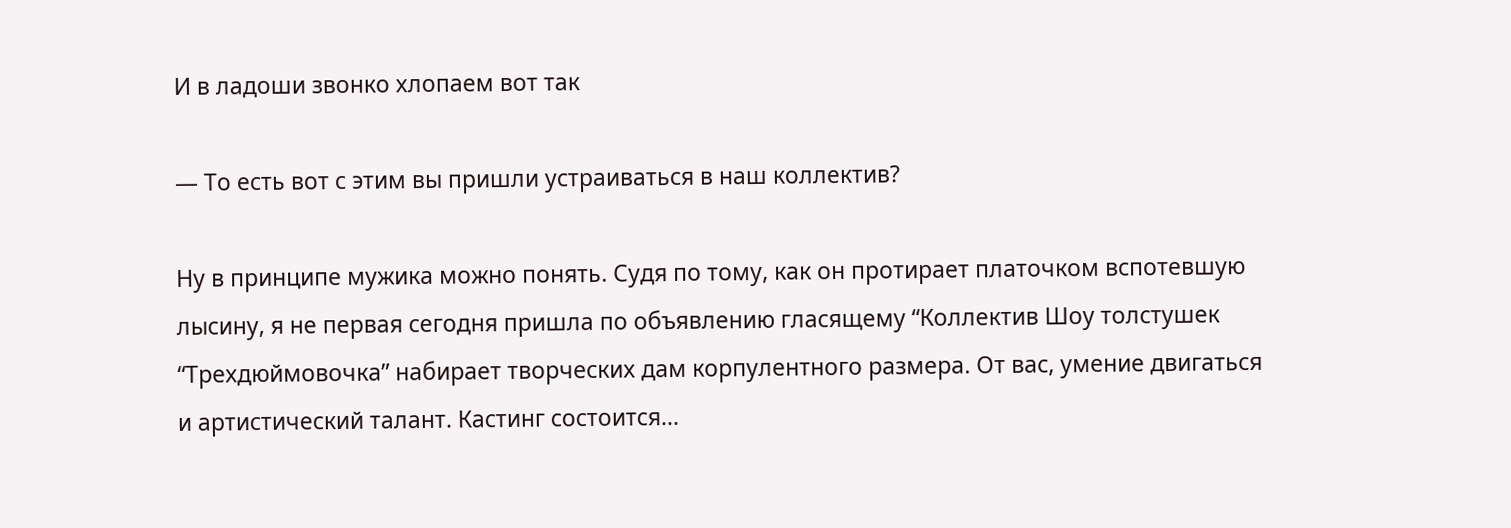И в ладоши звонко хлопаем вот так

— То есть вот с этим вы пришли устраиваться в наш коллектив?

Ну в принципе мужика можно понять. Судя по тому, как он протирает платочком вспотевшую лысину, я не первая сегодня пришла по объявлению гласящему “Коллектив Шоу толстушек “Трехдюймовочка” набирает творческих дам корпулентного размера. От вас, умение двигаться и артистический талант. Кастинг состоится...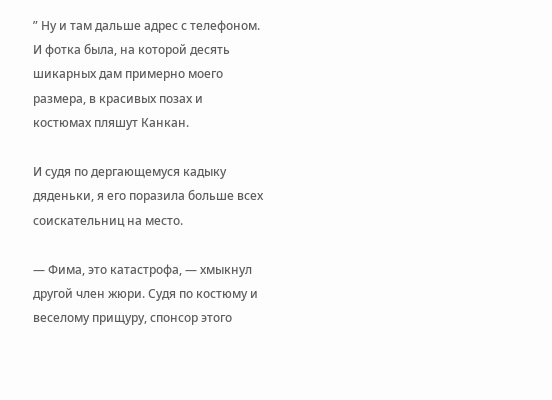” Ну и там дальше адрес с телефоном. И фотка была, на которой десять шикарных дам примерно моего размера, в красивых позах и костюмах пляшут Канкан.

И судя по дергающемуся кадыку дяденьки, я его поразила больше всех соискательниц на место.

— Фима, это катастрофа, — хмыкнул другой член жюри. Судя по костюму и веселому прищуру, спонсор этого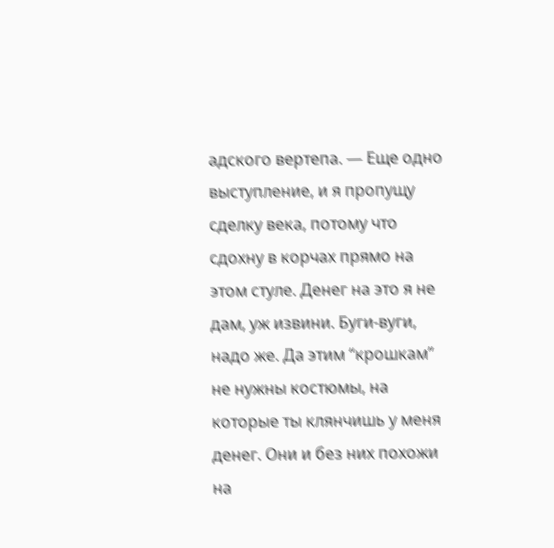адского вертепа. — Еще одно выступление, и я пропущу сделку века, потому что сдохну в корчах прямо на этом стуле. Денег на это я не дам, уж извини. Буги-вуги, надо же. Да этим “крошкам” не нужны костюмы, на которые ты клянчишь у меня денег. Они и без них похожи на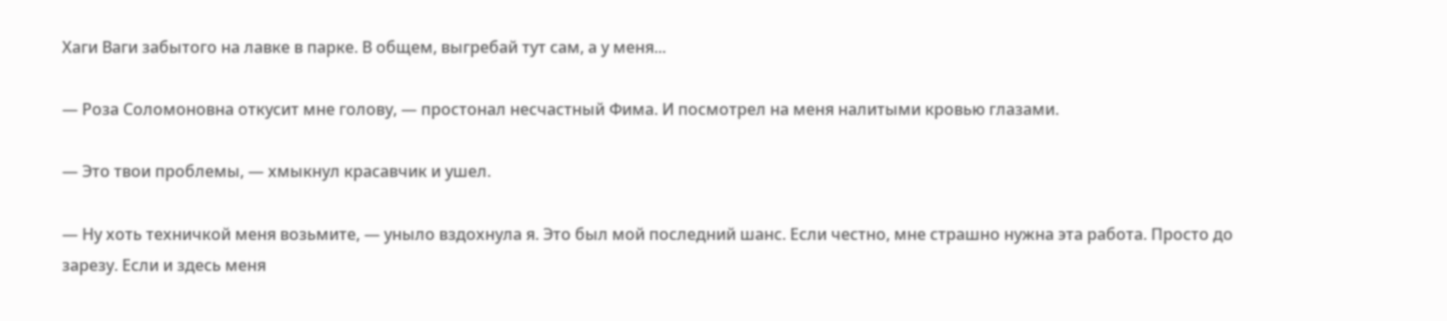Хаги Ваги забытого на лавке в парке. В общем, выгребай тут сам, а у меня...

— Роза Соломоновна откусит мне голову, — простонал несчастный Фима. И посмотрел на меня налитыми кровью глазами.

— Это твои проблемы, — хмыкнул красавчик и ушел.

— Ну хоть техничкой меня возьмите, — уныло вздохнула я. Это был мой последний шанс. Если честно, мне страшно нужна эта работа. Просто до зарезу. Если и здесь меня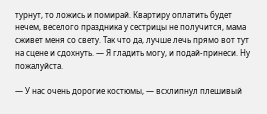турнут, то ложись и помирай. Квартиру оплатить будет нечем, веселого праздника у сестрицы не получится, мама сживет меня со свету. Так что да, лучше лечь прямо вот тут на сцене и сдохнуть. — Я гладить могу, и подай-принеси. Ну пожалуйста.

— У нас очень дорогие костюмы, — всхлипнул плешивый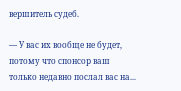вершитель судеб.

— У вас их вообще не будет, потому что спонсор ваш только недавно послал вас на...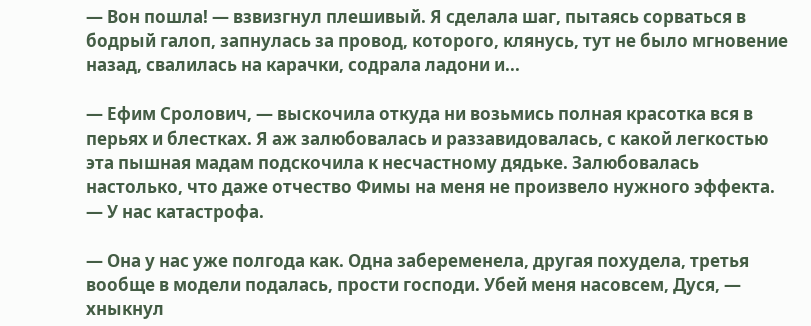— Вон пошла! — взвизгнул плешивый. Я сделала шаг, пытаясь сорваться в бодрый галоп, запнулась за провод, которого, клянусь, тут не было мгновение назад, свалилась на карачки, содрала ладони и...

— Ефим Сролович, — выскочила откуда ни возьмись полная красотка вся в перьях и блестках. Я аж залюбовалась и раззавидовалась, с какой легкостью эта пышная мадам подскочила к несчастному дядьке. Залюбовалась настолько, что даже отчество Фимы на меня не произвело нужного эффекта. — У нас катастрофа.

— Она у нас уже полгода как. Одна забеременела, другая похудела, третья вообще в модели подалась, прости господи. Убей меня насовсем, Дуся, — хныкнул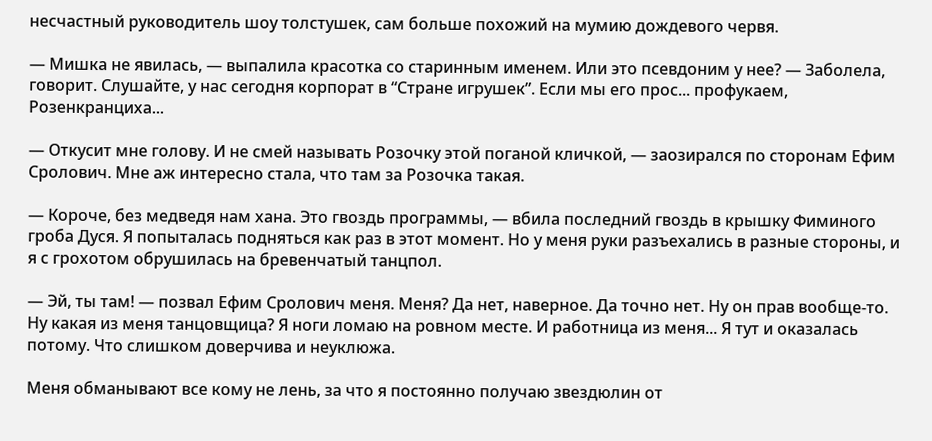несчастный руководитель шоу толстушек, сам больше похожий на мумию дождевого червя.

— Мишка не явилась, — выпалила красотка со старинным именем. Или это псевдоним у нее? — Заболела, говорит. Слушайте, у нас сегодня корпорат в “Стране игрушек”. Если мы его прос... профукаем, Розенкранциха...

— Откусит мне голову. И не смей называть Розочку этой поганой кличкой, — заозирался по сторонам Ефим Сролович. Мне аж интересно стала, что там за Розочка такая.

— Короче, без медведя нам хана. Это гвоздь программы, — вбила последний гвоздь в крышку Фиминого гроба Дуся. Я попыталась подняться как раз в этот момент. Но у меня руки разъехались в разные стороны, и я с грохотом обрушилась на бревенчатый танцпол.

— Эй, ты там! — позвал Ефим Сролович меня. Меня? Да нет, наверное. Да точно нет. Ну он прав вообще-то. Ну какая из меня танцовщица? Я ноги ломаю на ровном месте. И работница из меня... Я тут и оказалась потому. Что слишком доверчива и неуклюжа.

Меня обманывают все кому не лень, за что я постоянно получаю звездюлин от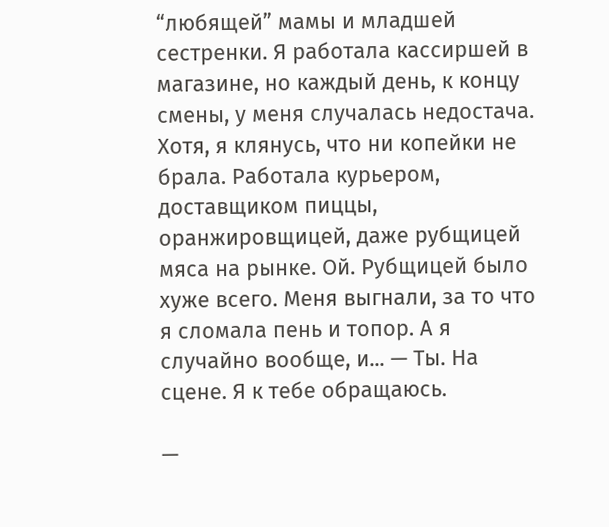“любящей” мамы и младшей сестренки. Я работала кассиршей в магазине, но каждый день, к концу смены, у меня случалась недостача. Хотя, я клянусь, что ни копейки не брала. Работала курьером, доставщиком пиццы, оранжировщицей, даже рубщицей мяса на рынке. Ой. Рубщицей было хуже всего. Меня выгнали, за то что я сломала пень и топор. А я случайно вообще, и... — Ты. На сцене. Я к тебе обращаюсь.

—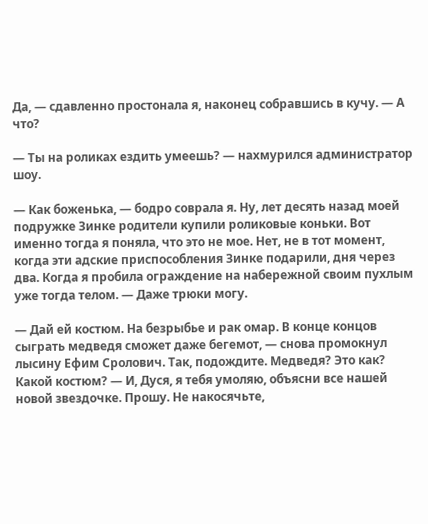Да, — сдавленно простонала я, наконец собравшись в кучу. — А что?

— Ты на роликах ездить умеешь? — нахмурился администратор шоу.

— Как боженька, — бодро соврала я. Ну, лет десять назад моей подружке Зинке родители купили роликовые коньки. Вот именно тогда я поняла, что это не мое. Нет, не в тот момент, когда эти адские приспособления Зинке подарили, дня через два. Когда я пробила ограждение на набережной своим пухлым уже тогда телом. — Даже трюки могу.

— Дай ей костюм. На безрыбье и рак омар. В конце концов сыграть медведя сможет даже бегемот, — снова промокнул лысину Ефим Сролович. Так, подождите. Медведя? Это как? Какой костюм? — И, Дуся, я тебя умоляю, объясни все нашей новой звездочке. Прошу. Не накосячьте,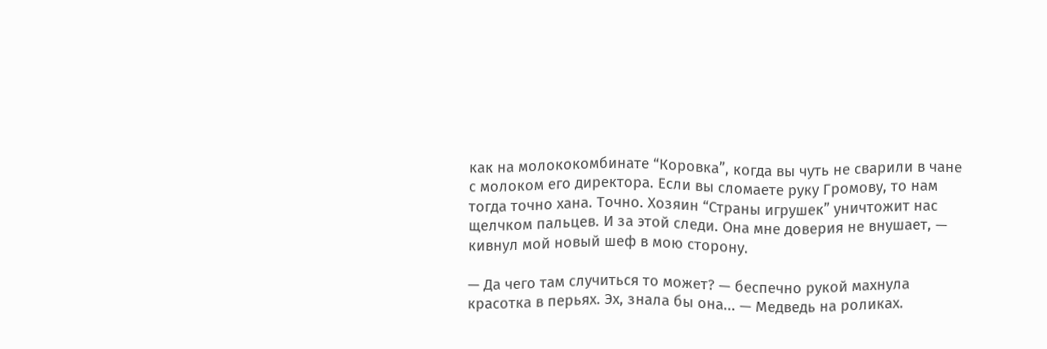как на молококомбинате “Коровка”, когда вы чуть не сварили в чане с молоком его директора. Если вы сломаете руку Громову, то нам тогда точно хана. Точно. Хозяин “Страны игрушек” уничтожит нас щелчком пальцев. И за этой следи. Она мне доверия не внушает, — кивнул мой новый шеф в мою сторону.

— Да чего там случиться то может? — беспечно рукой махнула красотка в перьях. Эх, знала бы она... — Медведь на роликах.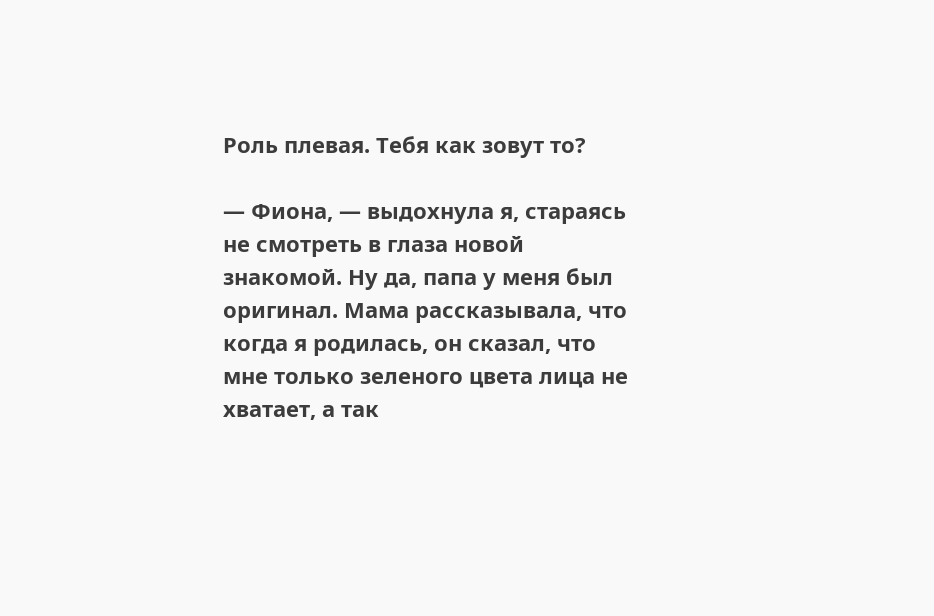Роль плевая. Тебя как зовут то?

— Фиона, — выдохнула я, стараясь не смотреть в глаза новой знакомой. Ну да, папа у меня был оригинал. Мама рассказывала, что когда я родилась, он сказал, что мне только зеленого цвета лица не хватает, а так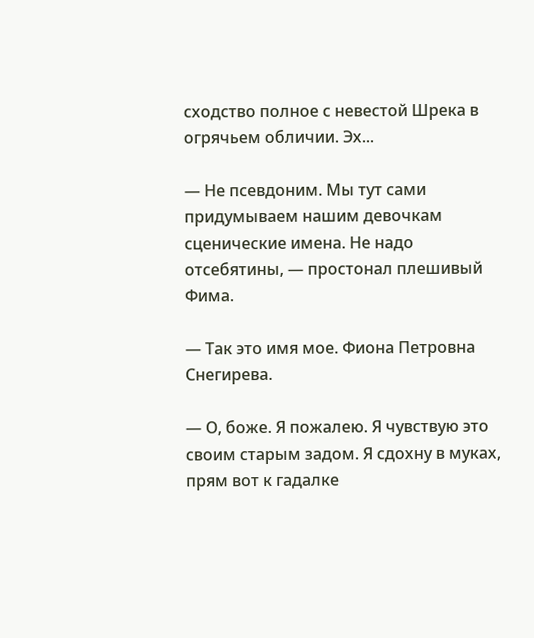сходство полное с невестой Шрека в огрячьем обличии. Эх...

— Не псевдоним. Мы тут сами придумываем нашим девочкам сценические имена. Не надо отсебятины, — простонал плешивый Фима.

— Так это имя мое. Фиона Петровна Снегирева.

— О, боже. Я пожалею. Я чувствую это своим старым задом. Я сдохну в муках, прям вот к гадалке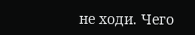не ходи. Чего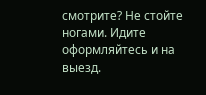смотрите? Не стойте ногами. Идите оформляйтесь и на выезд.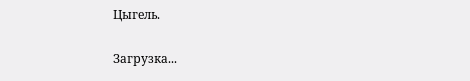Цыгель.

Загрузка...